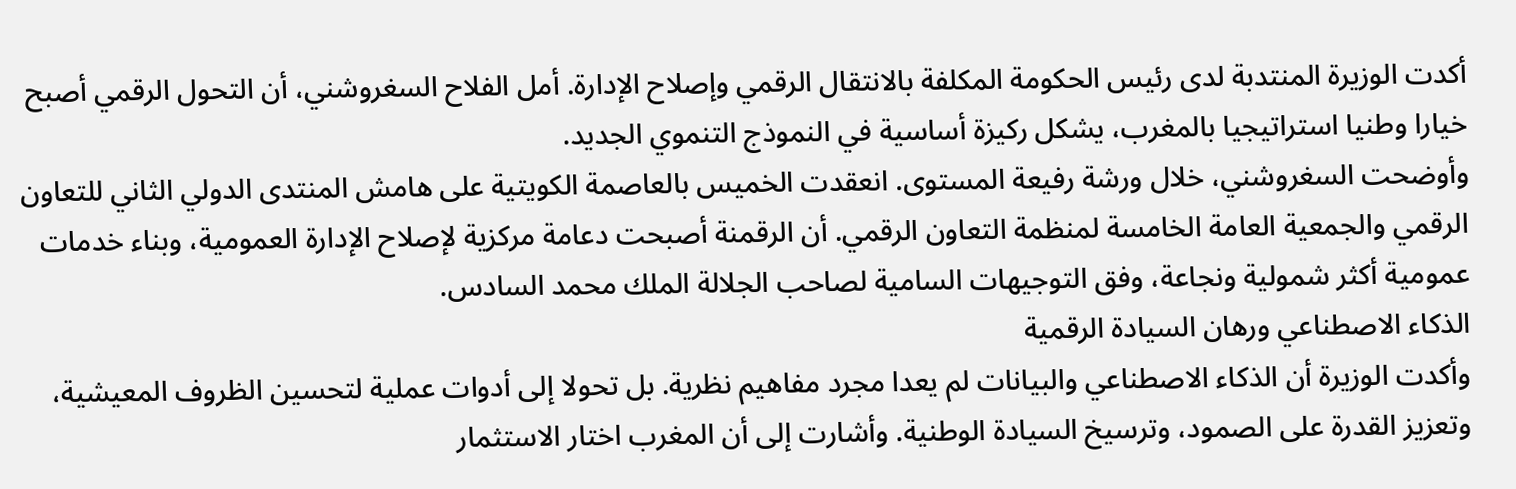أكدت الوزيرة المنتدبة لدى رئيس الحكومة المكلفة بالانتقال الرقمي وإصلاح الإدارة. أمل الفلاح السغروشني، أن التحول الرقمي أصبح خيارا وطنيا استراتيجيا بالمغرب، يشكل ركيزة أساسية في النموذج التنموي الجديد.
وأوضحت السغروشني، خلال ورشة رفيعة المستوى. انعقدت الخميس بالعاصمة الكويتية على هامش المنتدى الدولي الثاني للتعاون الرقمي والجمعية العامة الخامسة لمنظمة التعاون الرقمي. أن الرقمنة أصبحت دعامة مركزية لإصلاح الإدارة العمومية، وبناء خدمات عمومية أكثر شمولية ونجاعة، وفق التوجيهات السامية لصاحب الجلالة الملك محمد السادس.
الذكاء الاصطناعي ورهان السيادة الرقمية
وأكدت الوزيرة أن الذكاء الاصطناعي والبيانات لم يعدا مجرد مفاهيم نظرية. بل تحولا إلى أدوات عملية لتحسين الظروف المعيشية، وتعزيز القدرة على الصمود، وترسيخ السيادة الوطنية. وأشارت إلى أن المغرب اختار الاستثمار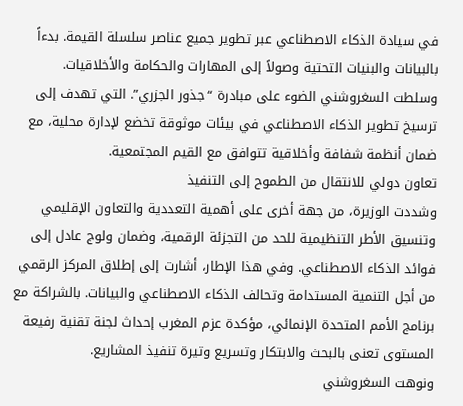في سيادة الذكاء الاصطناعي عبر تطوير جميع عناصر سلسلة القيمة. بدءاً بالبيانات والبنيات التحتية وصولاً إلى المهارات والحكامة والأخلاقيات.
وسلطت السغروشني الضوء على مبادرة “جذور الجزري”. التي تهدف إلى ترسيخ تطوير الذكاء الاصطناعي في بيئات موثوقة تخضع لإدارة محلية، مع ضمان أنظمة شفافة وأخلاقية تتوافق مع القيم المجتمعية.
تعاون دولي للانتقال من الطموح إلى التنفيذ
وشددت الوزيرة، من جهة أخرى على أهمية التعددية والتعاون الإقليمي وتنسيق الأطر التنظيمية للحد من التجزئة الرقمية، وضمان ولوج عادل إلى فوائد الذكاء الاصطناعي. وفي هذا الإطار، أشارت إلى إطلاق المركز الرقمي من أجل التنمية المستدامة وتحالف الذكاء الاصطناعي والبيانات. بالشراكة مع برنامج الأمم المتحدة الإنمائي، مؤكدة عزم المغرب إحداث لجنة تقنية رفيعة المستوى تعنى بالبحث والابتكار وتسريع وتيرة تنفيذ المشاريع.
ونوهت السغروشني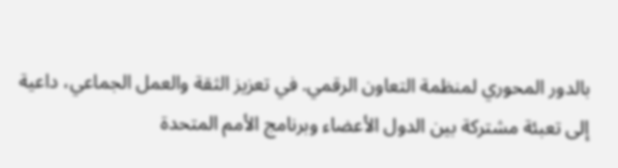بالدور المحوري لمنظمة التعاون الرقمي. في تعزيز الثقة والعمل الجماعي، داعية إلى تعبئة مشتركة بين الدول الأعضاء وبرنامج الأمم المتحدة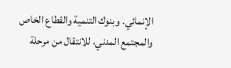الإنمائي. وبنوك التنمية والقطاع الخاص والمجتمع المدني، للانتقال من مرحلة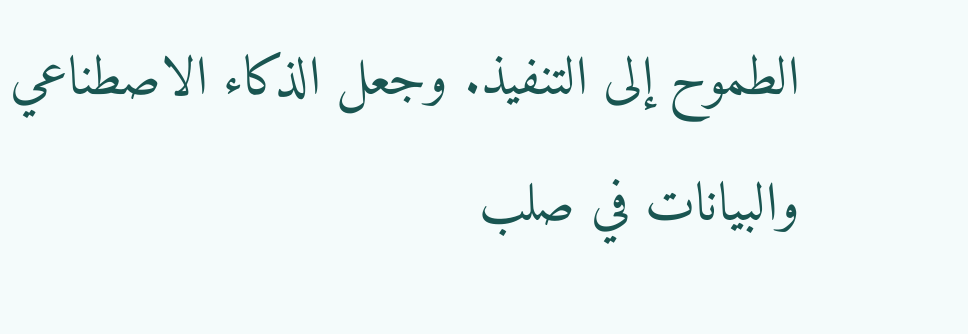الطموح إلى التنفيذ. وجعل الذكاء الاصطناعي والبيانات في صلب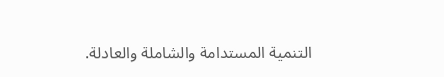التنمية المستدامة والشاملة والعادلة.